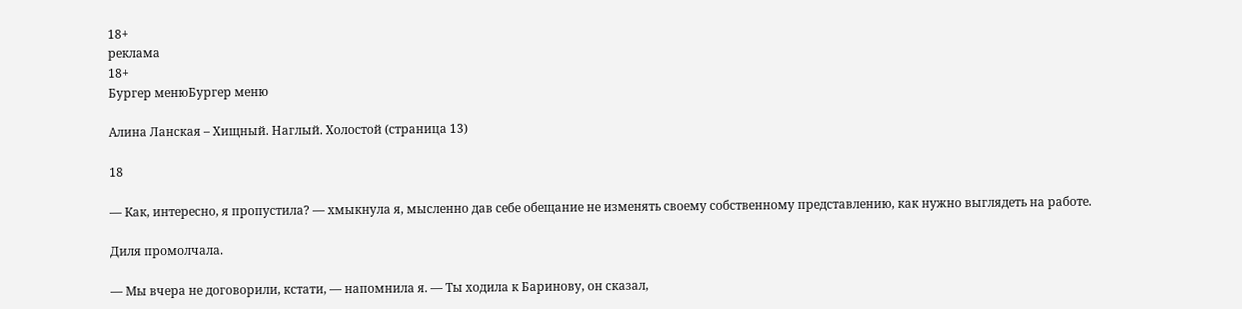18+
реклама
18+
Бургер менюБургер меню

Алина Ланская – Хищный. Наглый. Холостой (страница 13)

18

— Как, интересно, я пропустила? — хмыкнула я, мысленно дав себе обещание не изменять своему собственному представлению, как нужно выглядеть на работе.

Диля промолчала.

— Мы вчера не договорили, кстати, — напомнила я. — Ты ходила к Баринову, он сказал,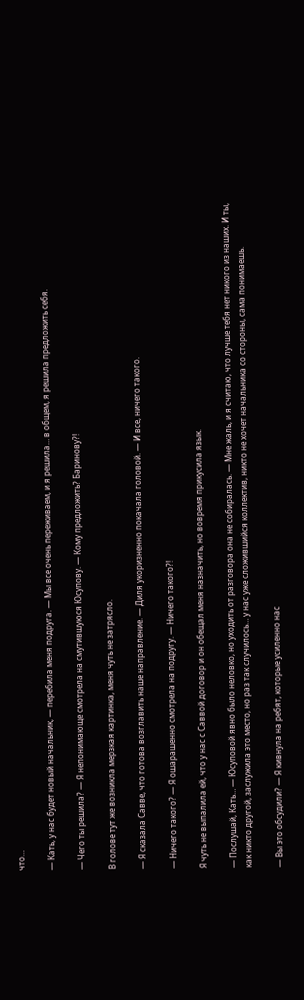что…

— Кать, у нас будет новый начальник, — перебила меня подруга. — Мы все очень переживаем, и я решила… в общем, я решила предложить себя.

— Чего ты решила? — Я непонимающе смотрела на смутившуюся Юсупову. — Кому предложить? Баринову?!

В голове тут же возникла мерзкая картинка, меня чуть не затрясло.

— Я сказала Савве, что готова возглавить наше направление. — Диля укоризненно покачала головой. — И все, ничего такого.

— Ничего такого? — Я ошарашенно смотрела на подругу. — Ничего такого?!

Я чуть не выпалила ей, что у нас с Саввой договор и он обещал меня назначить, но вовремя прикусила язык.

— Послушай, Кать… — Юсуповой явно было неловко, но уходить от разговора она не собиралась. — Мне жаль, и я считаю, что лучше тебя нет никого из наших. И ты, как никто другой, заслужила это место, но раз так случилось… у нас уже сложившийся коллектив, никто не хочет начальника со стороны, сама понимаешь.

— Вы это обсудили? — Я кивнула на ребят, которые усиленно нас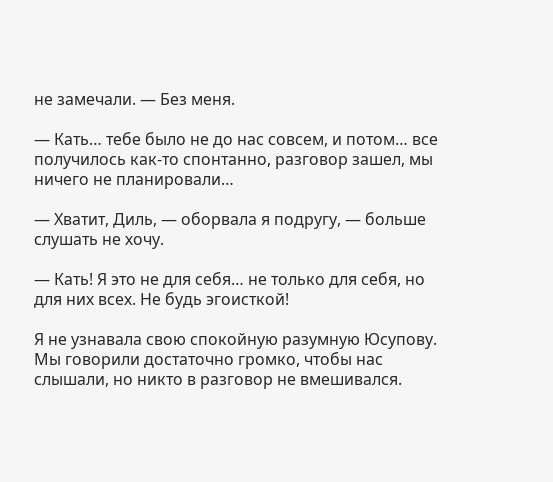не замечали. — Без меня.

— Кать… тебе было не до нас совсем, и потом… все получилось как-то спонтанно, разговор зашел, мы ничего не планировали…

— Хватит, Диль, — оборвала я подругу, — больше слушать не хочу.

— Кать! Я это не для себя… не только для себя, но для них всех. Не будь эгоисткой!

Я не узнавала свою спокойную разумную Юсупову. Мы говорили достаточно громко, чтобы нас слышали, но никто в разговор не вмешивался.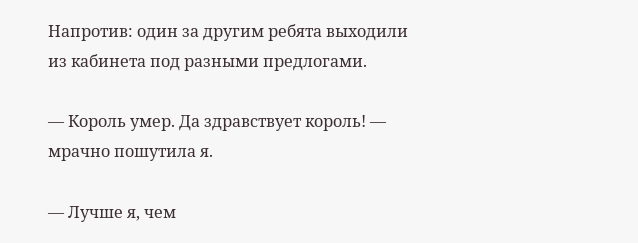Напротив: один за другим ребята выходили из кабинета под разными предлогами.

— Король умер. Да здравствует король! — мрачно пошутила я.

— Лучше я, чем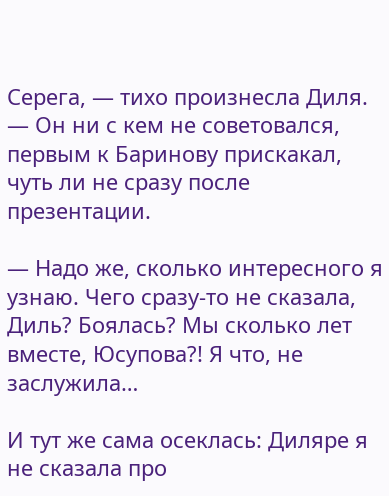Серега, — тихо произнесла Диля. — Он ни с кем не советовался, первым к Баринову прискакал, чуть ли не сразу после презентации.

— Надо же, сколько интересного я узнаю. Чего сразу-то не сказала, Диль? Боялась? Мы сколько лет вместе, Юсупова?! Я что, не заслужила…

И тут же сама осеклась: Диляре я не сказала про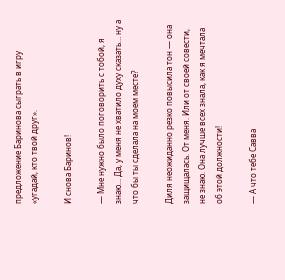предложение Баринова сыграть в игру «угадай, кто твой друг».

И снова Баринов!

— Мне нужно было поговорить с тобой, я знаю… Да, у меня не хватило духу сказать… ну а что бы ты сделала на моем месте?

Диля неожиданно резко повысила тон — она защищалась. От меня. Или от своей совести, не знаю. Она лучше всех знала, как я мечтала об этой должности!

— А что тебе Савва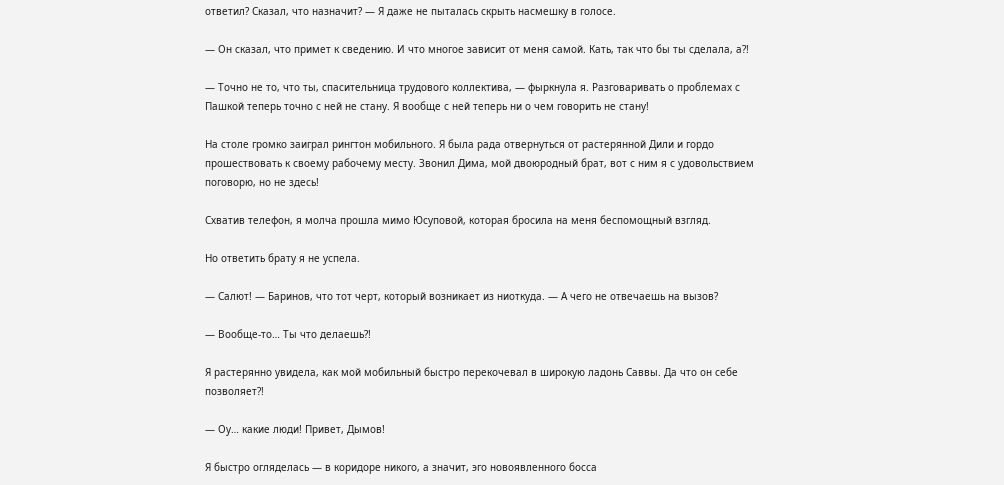ответил? Сказал, что назначит? — Я даже не пыталась скрыть насмешку в голосе.

— Он сказал, что примет к сведению. И что многое зависит от меня самой. Кать, так что бы ты сделала, а?!

— Точно не то, что ты, спасительница трудового коллектива, — фыркнула я. Разговаривать о проблемах с Пашкой теперь точно с ней не стану. Я вообще с ней теперь ни о чем говорить не стану!

На столе громко заиграл рингтон мобильного. Я была рада отвернуться от растерянной Дили и гордо прошествовать к своему рабочему месту. Звонил Дима, мой двоюродный брат, вот с ним я с удовольствием поговорю, но не здесь!

Схватив телефон, я молча прошла мимо Юсуповой, которая бросила на меня беспомощный взгляд.

Но ответить брату я не успела.

— Салют! — Баринов, что тот черт, который возникает из ниоткуда. — А чего не отвечаешь на вызов?

— Вообще-то… Ты что делаешь?!

Я растерянно увидела, как мой мобильный быстро перекочевал в широкую ладонь Саввы. Да что он себе позволяет?!

— Оу… какие люди! Привет, Дымов!

Я быстро огляделась — в коридоре никого, а значит, эго новоявленного босса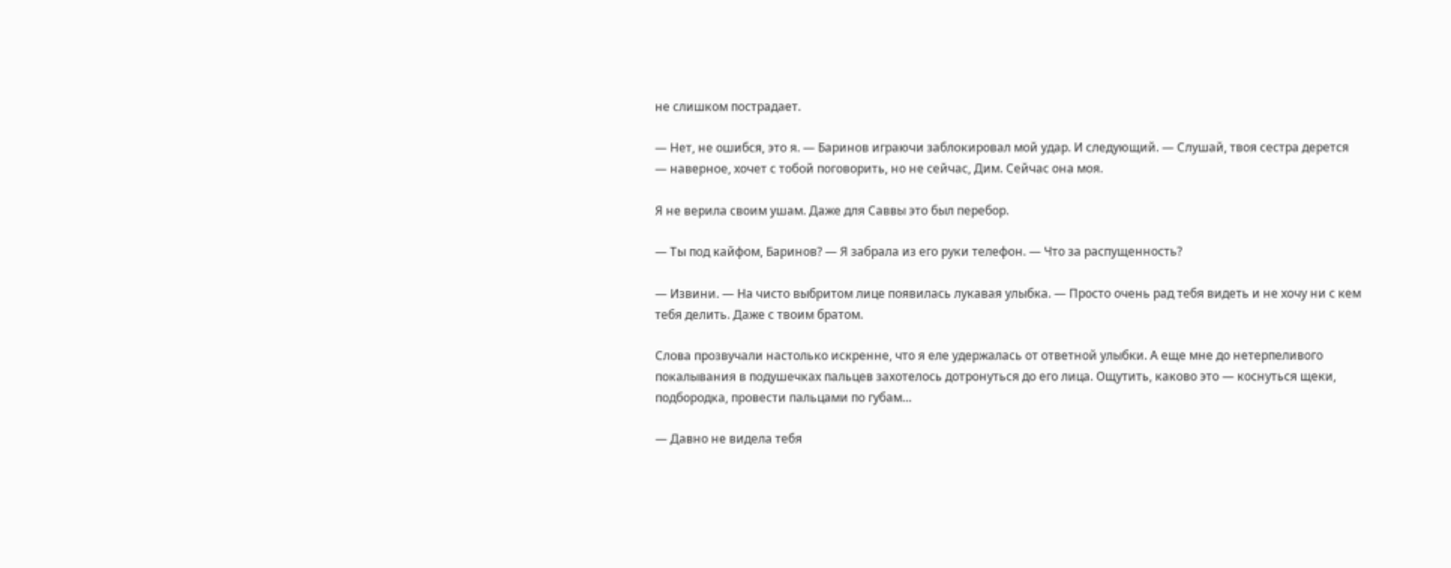не слишком пострадает.

— Нет, не ошибся, это я. — Баринов играючи заблокировал мой удар. И следующий. — Слушай, твоя сестра дерется — наверное, хочет с тобой поговорить, но не сейчас, Дим. Сейчас она моя.

Я не верила своим ушам. Даже для Саввы это был перебор.

— Ты под кайфом, Баринов? — Я забрала из его руки телефон. — Что за распущенность?

— Извини. — На чисто выбритом лице появилась лукавая улыбка. — Просто очень рад тебя видеть и не хочу ни с кем тебя делить. Даже с твоим братом.

Слова прозвучали настолько искренне, что я еле удержалась от ответной улыбки. А еще мне до нетерпеливого покалывания в подушечках пальцев захотелось дотронуться до его лица. Ощутить, каково это — коснуться щеки, подбородка, провести пальцами по губам…

— Давно не видела тебя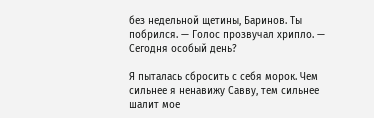без недельной щетины, Баринов. Ты побрился. — Голос прозвучал хрипло. — Сегодня особый день?

Я пыталась сбросить с себя морок. Чем сильнее я ненавижу Савву, тем сильнее шалит мое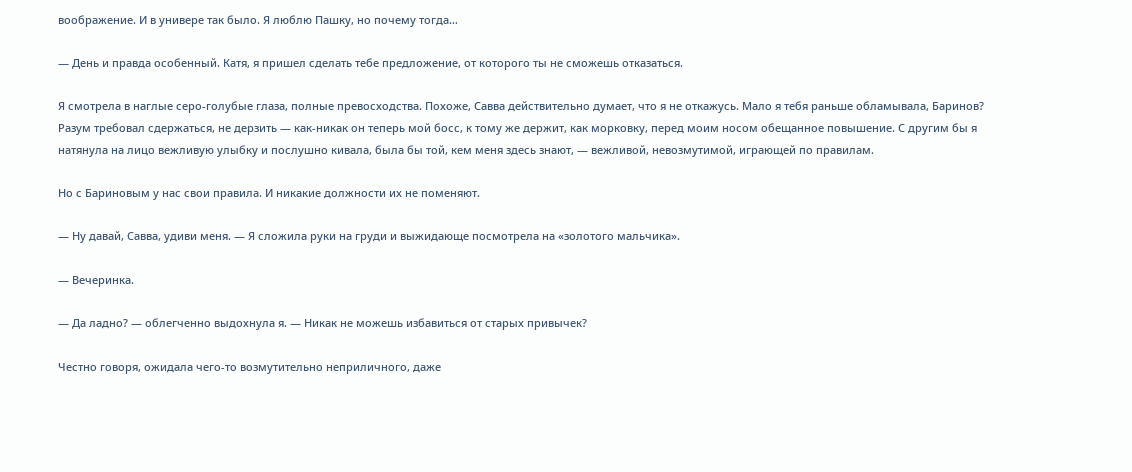воображение. И в универе так было. Я люблю Пашку, но почему тогда…

— День и правда особенный. Катя, я пришел сделать тебе предложение, от которого ты не сможешь отказаться.

Я смотрела в наглые серо-голубые глаза, полные превосходства. Похоже, Савва действительно думает, что я не откажусь. Мало я тебя раньше обламывала, Баринов? Разум требовал сдержаться, не дерзить — как-никак он теперь мой босс, к тому же держит, как морковку, перед моим носом обещанное повышение. С другим бы я натянула на лицо вежливую улыбку и послушно кивала, была бы той, кем меня здесь знают, — вежливой, невозмутимой, играющей по правилам.

Но с Бариновым у нас свои правила. И никакие должности их не поменяют.

— Ну давай, Савва, удиви меня. — Я сложила руки на груди и выжидающе посмотрела на «золотого мальчика».

— Вечеринка.

— Да ладно? — облегченно выдохнула я. — Никак не можешь избавиться от старых привычек?

Честно говоря, ожидала чего-то возмутительно неприличного, даже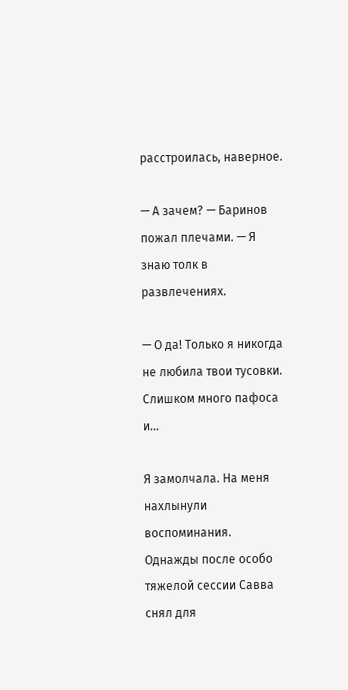расстроилась, наверное.

— А зачем? — Баринов пожал плечами. — Я знаю толк в развлечениях.

— О да! Только я никогда не любила твои тусовки. Слишком много пафоса и…

Я замолчала. На меня нахлынули воспоминания. Однажды после особо тяжелой сессии Савва снял для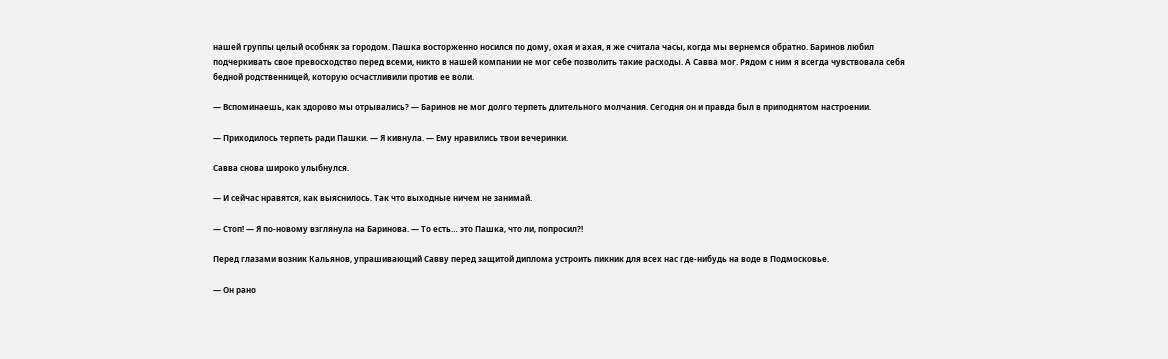нашей группы целый особняк за городом. Пашка восторженно носился по дому, охая и ахая, я же считала часы, когда мы вернемся обратно. Баринов любил подчеркивать свое превосходство перед всеми, никто в нашей компании не мог себе позволить такие расходы. А Савва мог. Рядом с ним я всегда чувствовала себя бедной родственницей, которую осчастливили против ее воли.

— Вспоминаешь, как здорово мы отрывались? — Баринов не мог долго терпеть длительного молчания. Сегодня он и правда был в приподнятом настроении.

— Приходилось терпеть ради Пашки. — Я кивнула. — Ему нравились твои вечеринки.

Савва снова широко улыбнулся.

— И сейчас нравятся, как выяснилось. Так что выходные ничем не занимай.

— Стоп! — Я по-новому взглянула на Баринова. — То есть… это Пашка, что ли, попросил?!

Перед глазами возник Кальянов, упрашивающий Савву перед защитой диплома устроить пикник для всех нас где-нибудь на воде в Подмосковье.

— Он рано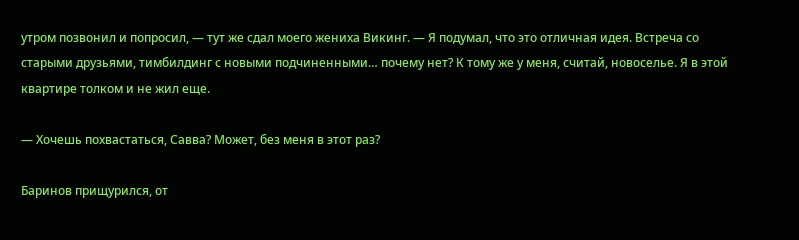утром позвонил и попросил, — тут же сдал моего жениха Викинг. — Я подумал, что это отличная идея. Встреча со старыми друзьями, тимбилдинг с новыми подчиненными… почему нет? К тому же у меня, считай, новоселье. Я в этой квартире толком и не жил еще.

— Хочешь похвастаться, Савва? Может, без меня в этот раз?

Баринов прищурился, от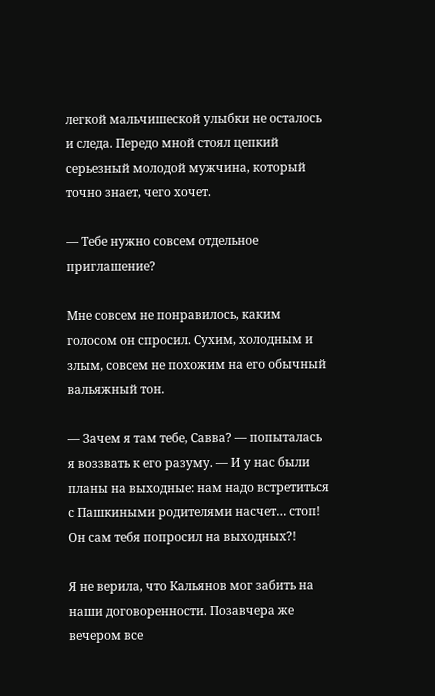легкой мальчишеской улыбки не осталось и следа. Передо мной стоял цепкий серьезный молодой мужчина, который точно знает, чего хочет.

— Тебе нужно совсем отдельное приглашение?

Мне совсем не понравилось, каким голосом он спросил. Сухим, холодным и злым, совсем не похожим на его обычный вальяжный тон.

— Зачем я там тебе, Савва? — попыталась я воззвать к его разуму. — И у нас были планы на выходные: нам надо встретиться с Пашкиными родителями насчет… стоп! Он сам тебя попросил на выходных?!

Я не верила, что Кальянов мог забить на наши договоренности. Позавчера же вечером все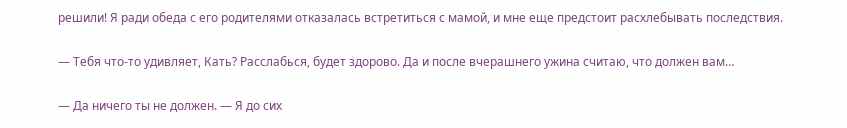решили! Я ради обеда с его родителями отказалась встретиться с мамой, и мне еще предстоит расхлебывать последствия.

— Тебя что-то удивляет, Кать? Расслабься, будет здорово. Да и после вчерашнего ужина считаю, что должен вам…

— Да ничего ты не должен. — Я до сих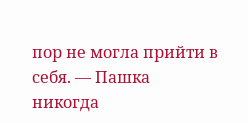пор не могла прийти в себя. — Пашка никогда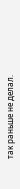так раньше не делал.